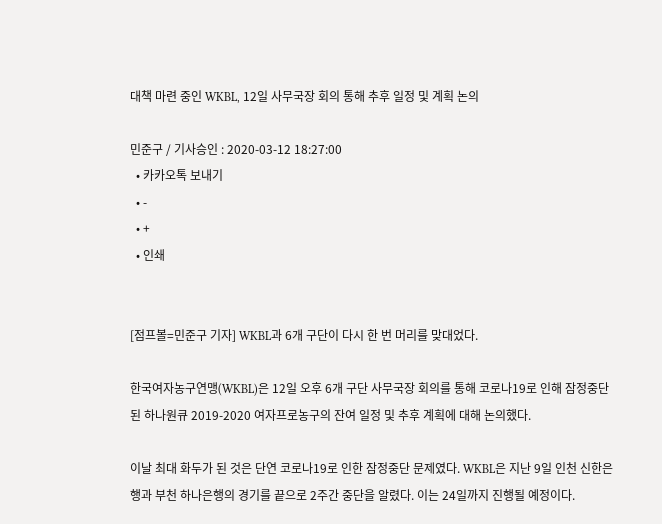대책 마련 중인 WKBL, 12일 사무국장 회의 통해 추후 일정 및 계획 논의

민준구 / 기사승인 : 2020-03-12 18:27:00
  • 카카오톡 보내기
  • -
  • +
  • 인쇄


[점프볼=민준구 기자] WKBL과 6개 구단이 다시 한 번 머리를 맞대었다.

한국여자농구연맹(WKBL)은 12일 오후 6개 구단 사무국장 회의를 통해 코로나19로 인해 잠정중단된 하나원큐 2019-2020 여자프로농구의 잔여 일정 및 추후 계획에 대해 논의했다.

이날 최대 화두가 된 것은 단연 코로나19로 인한 잠정중단 문제였다. WKBL은 지난 9일 인천 신한은행과 부천 하나은행의 경기를 끝으로 2주간 중단을 알렸다. 이는 24일까지 진행될 예정이다.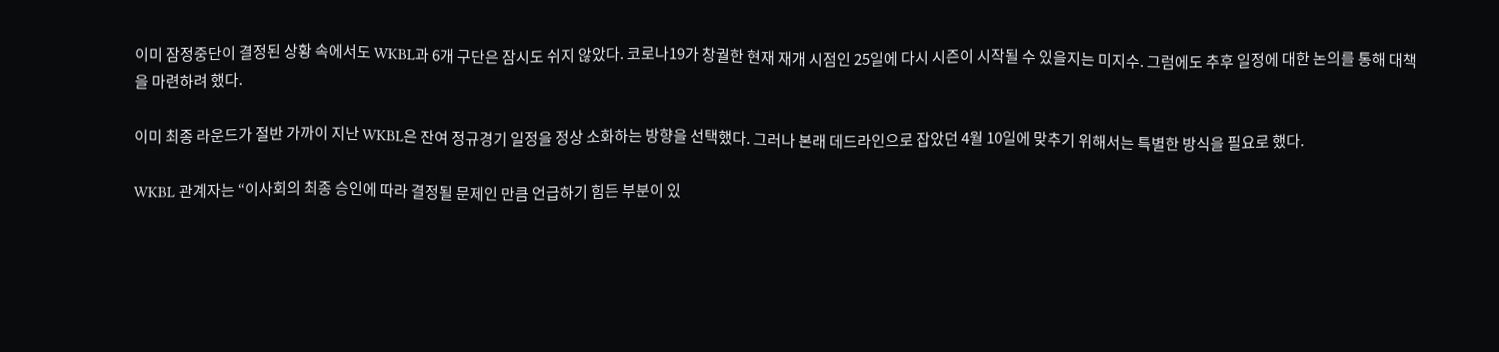이미 잠정중단이 결정된 상황 속에서도 WKBL과 6개 구단은 잠시도 쉬지 않았다. 코로나19가 창궐한 현재 재개 시점인 25일에 다시 시즌이 시작될 수 있을지는 미지수. 그럼에도 추후 일정에 대한 논의를 통해 대책을 마련하려 했다.

이미 최종 라운드가 절반 가까이 지난 WKBL은 잔여 정규경기 일정을 정상 소화하는 방향을 선택했다. 그러나 본래 데드라인으로 잡았던 4월 10일에 맞추기 위해서는 특별한 방식을 필요로 했다.

WKBL 관계자는 “이사회의 최종 승인에 따라 결정될 문제인 만큼 언급하기 힘든 부분이 있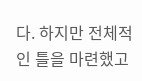다. 하지만 전체적인 틀을 마련했고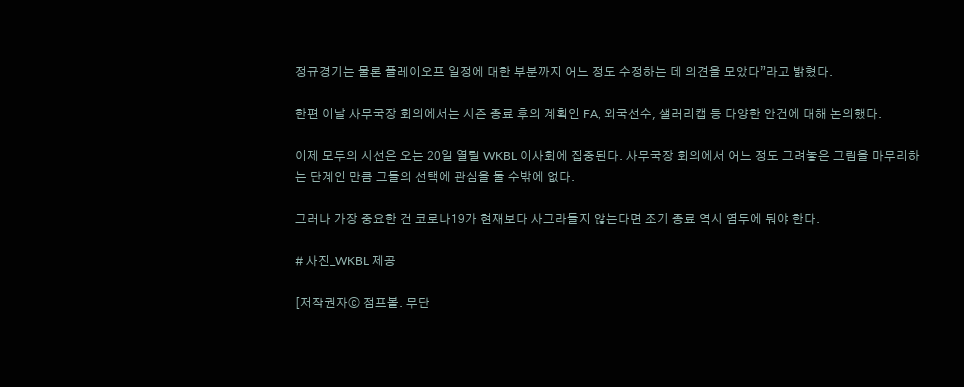정규경기는 물론 플레이오프 일정에 대한 부분까지 어느 정도 수정하는 데 의견을 모았다”라고 밝혔다.

한편 이날 사무국장 회의에서는 시즌 종료 후의 계획인 FA, 외국선수, 샐러리캡 등 다양한 안건에 대해 논의했다.

이제 모두의 시선은 오는 20일 열릴 WKBL 이사회에 집중된다. 사무국장 회의에서 어느 정도 그려놓은 그림을 마무리하는 단계인 만큼 그들의 선택에 관심을 둘 수밖에 없다.

그러나 가장 중요한 건 코로나19가 현재보다 사그라들지 않는다면 조기 종료 역시 염두에 둬야 한다.

# 사진_WKBL 제공

[저작권자ⓒ 점프볼. 무단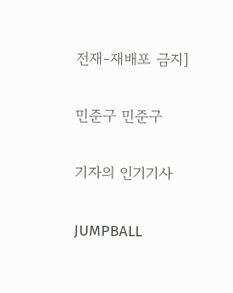전재-재배포 금지]

민준구 민준구

기자의 인기기사

JUMPBALL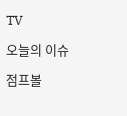TV

오늘의 이슈

점프볼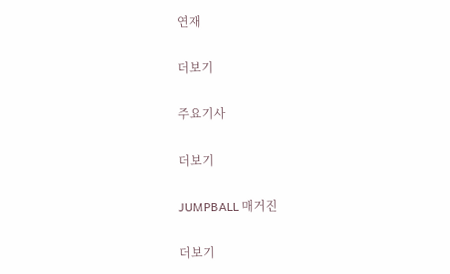연재

더보기

주요기사

더보기

JUMPBALL 매거진

더보기